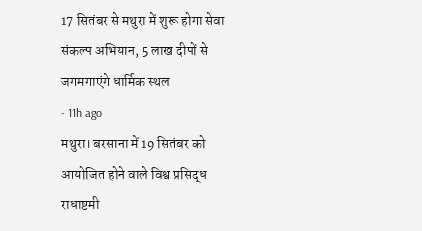17 सितंबर से मथुरा में शुरू होगा सेवा संकल्प अभियान, 5 लाख दीपों से जगमगाएंगे धार्मिक स्थल
- 11h ago
मथुरा। बरसाना में 19 सितंबर को आयोजित होने वाले विश्व प्रसिद्ध राधाष्टमी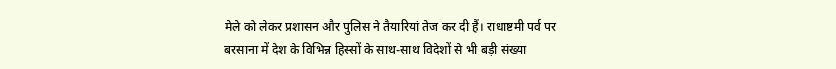मेले को लेकर प्रशासन और पुलिस ने तैयारियां तेज कर दी हैं। राधाष्टमी पर्व पर बरसाना में देश के विभिन्न हिस्सों के साथ-साथ विदेशों से भी बड़ी संख्या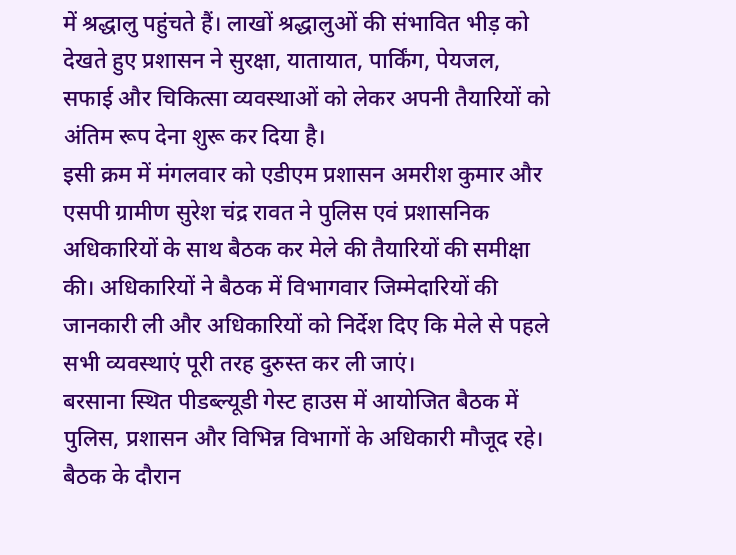में श्रद्धालु पहुंचते हैं। लाखों श्रद्धालुओं की संभावित भीड़ को देखते हुए प्रशासन ने सुरक्षा, यातायात, पार्किंग, पेयजल, सफाई और चिकित्सा व्यवस्थाओं को लेकर अपनी तैयारियों को अंतिम रूप देना शुरू कर दिया है।
इसी क्रम में मंगलवार को एडीएम प्रशासन अमरीश कुमार और एसपी ग्रामीण सुरेश चंद्र रावत ने पुलिस एवं प्रशासनिक अधिकारियों के साथ बैठक कर मेले की तैयारियों की समीक्षा की। अधिकारियों ने बैठक में विभागवार जिम्मेदारियों की जानकारी ली और अधिकारियों को निर्देश दिए कि मेले से पहले सभी व्यवस्थाएं पूरी तरह दुरुस्त कर ली जाएं।
बरसाना स्थित पीडब्ल्यूडी गेस्ट हाउस में आयोजित बैठक में पुलिस, प्रशासन और विभिन्न विभागों के अधिकारी मौजूद रहे। बैठक के दौरान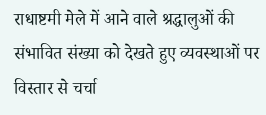राधाष्टमी मेले में आने वाले श्रद्धालुओं की संभावित संख्या को देखते हुए व्यवस्थाओं पर विस्तार से चर्चा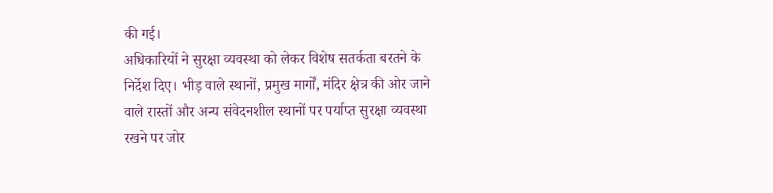की गई।
अधिकारियों ने सुरक्षा व्यवस्था को लेकर विशेष सतर्कता बरतने के निर्देश दिए। भीड़ वाले स्थानों, प्रमुख मार्गों, मंदिर क्षेत्र की ओर जाने वाले रास्तों और अन्य संवेदनशील स्थानों पर पर्याप्त सुरक्षा व्यवस्था रखने पर जोर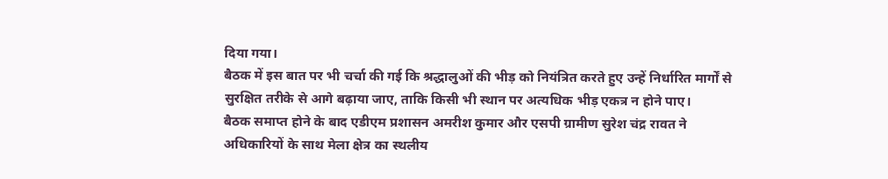दिया गया।
बैठक में इस बात पर भी चर्चा की गई कि श्रद्धालुओं की भीड़ को नियंत्रित करते हुए उन्हें निर्धारित मार्गों से सुरक्षित तरीके से आगे बढ़ाया जाए, ताकि किसी भी स्थान पर अत्यधिक भीड़ एकत्र न होने पाए।
बैठक समाप्त होने के बाद एडीएम प्रशासन अमरीश कुमार और एसपी ग्रामीण सुरेश चंद्र रावत ने अधिकारियों के साथ मेला क्षेत्र का स्थलीय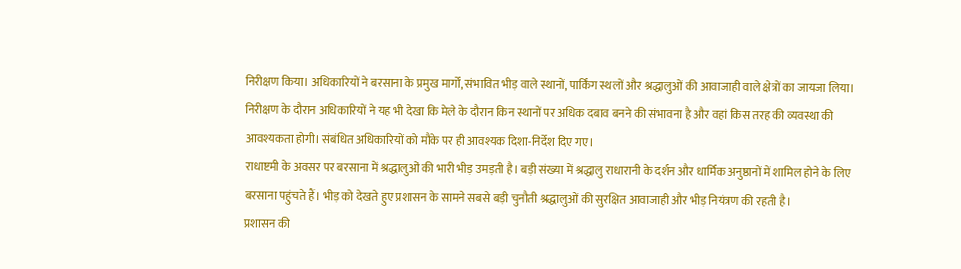निरीक्षण किया। अधिकारियों ने बरसाना के प्रमुख मार्गों, संभावित भीड़ वाले स्थानों, पार्किंग स्थलों और श्रद्धालुओं की आवाजाही वाले क्षेत्रों का जायजा लिया।
निरीक्षण के दौरान अधिकारियों ने यह भी देखा कि मेले के दौरान किन स्थानों पर अधिक दबाव बनने की संभावना है और वहां किस तरह की व्यवस्था की आवश्यकता होगी। संबंधित अधिकारियों को मौके पर ही आवश्यक दिशा-निर्देश दिए गए।
राधाष्टमी के अवसर पर बरसाना में श्रद्धालुओं की भारी भीड़ उमड़ती है। बड़ी संख्या में श्रद्धालु राधारानी के दर्शन और धार्मिक अनुष्ठानों में शामिल होने के लिए बरसाना पहुंचते हैं। भीड़ को देखते हुए प्रशासन के सामने सबसे बड़ी चुनौती श्रद्धालुओं की सुरक्षित आवाजाही और भीड़ नियंत्रण की रहती है।
प्रशासन की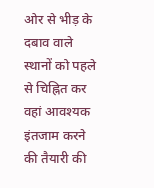ओर से भीड़ के दबाव वाले स्थानों को पहले से चिह्नित कर वहां आवश्यक इंतजाम करने की तैयारी की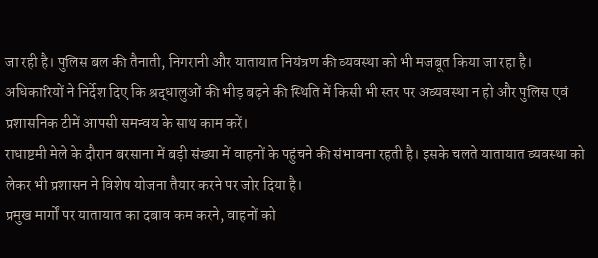जा रही है। पुलिस बल की तैनाती, निगरानी और यातायात नियंत्रण की व्यवस्था को भी मजबूत किया जा रहा है।
अधिकारियों ने निर्देश दिए कि श्रद्धालुओं की भीड़ बढ़ने की स्थिति में किसी भी स्तर पर अव्यवस्था न हो और पुलिस एवं प्रशासनिक टीमें आपसी समन्वय के साथ काम करें।
राधाष्टमी मेले के दौरान बरसाना में बड़ी संख्या में वाहनों के पहुंचने की संभावना रहती है। इसके चलते यातायात व्यवस्था को लेकर भी प्रशासन ने विशेष योजना तैयार करने पर जोर दिया है।
प्रमुख मार्गों पर यातायात का दबाव कम करने, वाहनों को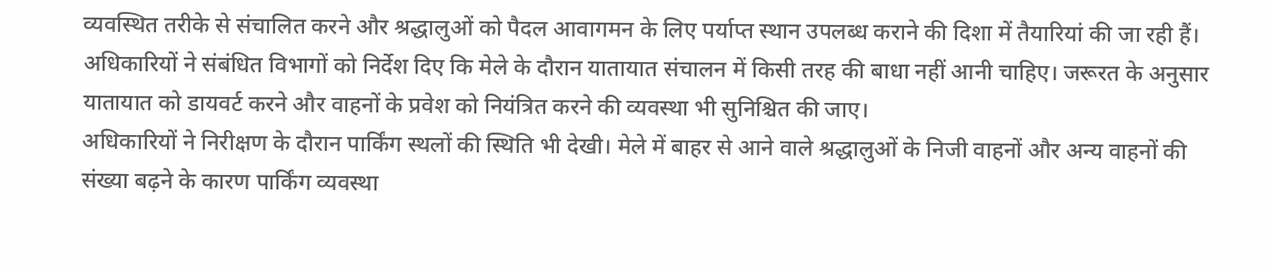व्यवस्थित तरीके से संचालित करने और श्रद्धालुओं को पैदल आवागमन के लिए पर्याप्त स्थान उपलब्ध कराने की दिशा में तैयारियां की जा रही हैं।
अधिकारियों ने संबंधित विभागों को निर्देश दिए कि मेले के दौरान यातायात संचालन में किसी तरह की बाधा नहीं आनी चाहिए। जरूरत के अनुसार यातायात को डायवर्ट करने और वाहनों के प्रवेश को नियंत्रित करने की व्यवस्था भी सुनिश्चित की जाए।
अधिकारियों ने निरीक्षण के दौरान पार्किंग स्थलों की स्थिति भी देखी। मेले में बाहर से आने वाले श्रद्धालुओं के निजी वाहनों और अन्य वाहनों की संख्या बढ़ने के कारण पार्किंग व्यवस्था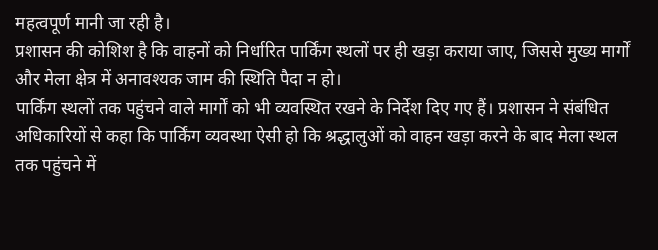महत्वपूर्ण मानी जा रही है।
प्रशासन की कोशिश है कि वाहनों को निर्धारित पार्किंग स्थलों पर ही खड़ा कराया जाए, जिससे मुख्य मार्गों और मेला क्षेत्र में अनावश्यक जाम की स्थिति पैदा न हो।
पार्किंग स्थलों तक पहुंचने वाले मार्गों को भी व्यवस्थित रखने के निर्देश दिए गए हैं। प्रशासन ने संबंधित अधिकारियों से कहा कि पार्किंग व्यवस्था ऐसी हो कि श्रद्धालुओं को वाहन खड़ा करने के बाद मेला स्थल तक पहुंचने में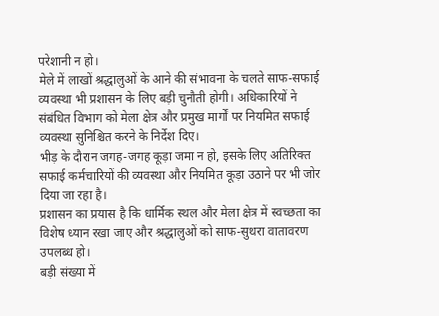परेशानी न हो।
मेले में लाखों श्रद्धालुओं के आने की संभावना के चलते साफ-सफाई व्यवस्था भी प्रशासन के लिए बड़ी चुनौती होगी। अधिकारियों ने संबंधित विभाग को मेला क्षेत्र और प्रमुख मार्गों पर नियमित सफाई व्यवस्था सुनिश्चित करने के निर्देश दिए।
भीड़ के दौरान जगह-जगह कूड़ा जमा न हो, इसके लिए अतिरिक्त सफाई कर्मचारियों की व्यवस्था और नियमित कूड़ा उठाने पर भी जोर दिया जा रहा है।
प्रशासन का प्रयास है कि धार्मिक स्थल और मेला क्षेत्र में स्वच्छता का विशेष ध्यान रखा जाए और श्रद्धालुओं को साफ-सुथरा वातावरण उपलब्ध हो।
बड़ी संख्या में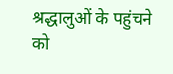श्रद्धालुओं के पहुंचने को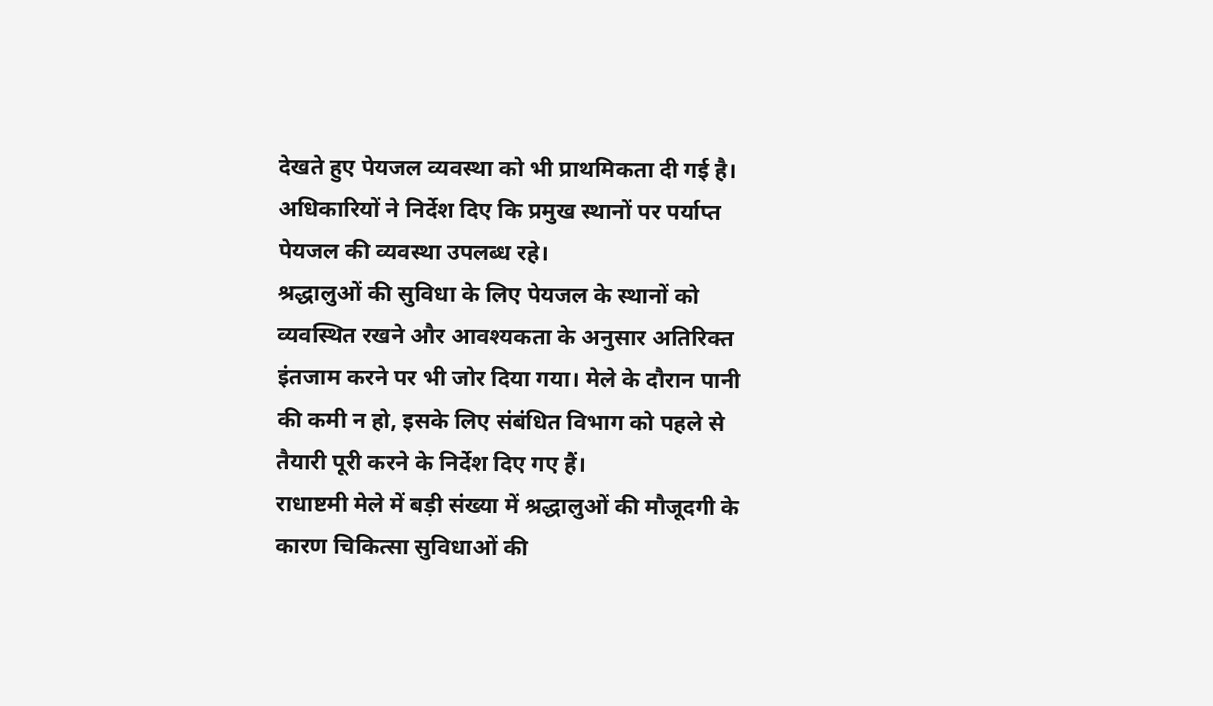देखते हुए पेयजल व्यवस्था को भी प्राथमिकता दी गई है। अधिकारियों ने निर्देश दिए कि प्रमुख स्थानों पर पर्याप्त पेयजल की व्यवस्था उपलब्ध रहे।
श्रद्धालुओं की सुविधा के लिए पेयजल के स्थानों को व्यवस्थित रखने और आवश्यकता के अनुसार अतिरिक्त इंतजाम करने पर भी जोर दिया गया। मेले के दौरान पानी की कमी न हो, इसके लिए संबंधित विभाग को पहले से तैयारी पूरी करने के निर्देश दिए गए हैं।
राधाष्टमी मेले में बड़ी संख्या में श्रद्धालुओं की मौजूदगी के कारण चिकित्सा सुविधाओं की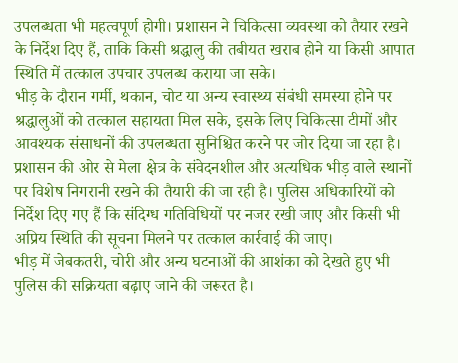उपलब्धता भी महत्वपूर्ण होगी। प्रशासन ने चिकित्सा व्यवस्था को तैयार रखने के निर्देश दिए हैं, ताकि किसी श्रद्धालु की तबीयत खराब होने या किसी आपात स्थिति में तत्काल उपचार उपलब्ध कराया जा सके।
भीड़ के दौरान गर्मी, थकान, चोट या अन्य स्वास्थ्य संबंधी समस्या होने पर श्रद्धालुओं को तत्काल सहायता मिल सके, इसके लिए चिकित्सा टीमों और आवश्यक संसाधनों की उपलब्धता सुनिश्चित करने पर जोर दिया जा रहा है।
प्रशासन की ओर से मेला क्षेत्र के संवेदनशील और अत्यधिक भीड़ वाले स्थानों पर विशेष निगरानी रखने की तैयारी की जा रही है। पुलिस अधिकारियों को निर्देश दिए गए हैं कि संदिग्ध गतिविधियों पर नजर रखी जाए और किसी भी अप्रिय स्थिति की सूचना मिलने पर तत्काल कार्रवाई की जाए।
भीड़ में जेबकतरी, चोरी और अन्य घटनाओं की आशंका को देखते हुए भी पुलिस की सक्रियता बढ़ाए जाने की जरूरत है।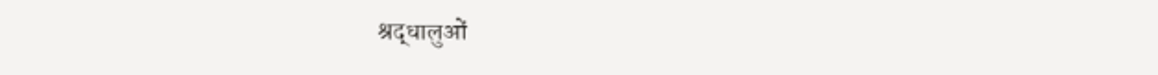श्रद्धालुओं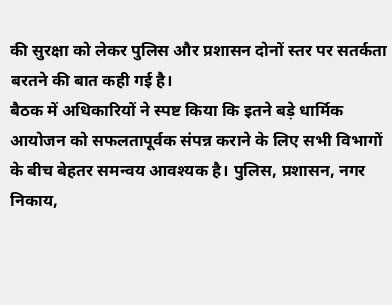की सुरक्षा को लेकर पुलिस और प्रशासन दोनों स्तर पर सतर्कता बरतने की बात कही गई है।
बैठक में अधिकारियों ने स्पष्ट किया कि इतने बड़े धार्मिक आयोजन को सफलतापूर्वक संपन्न कराने के लिए सभी विभागों के बीच बेहतर समन्वय आवश्यक है। पुलिस, प्रशासन, नगर निकाय,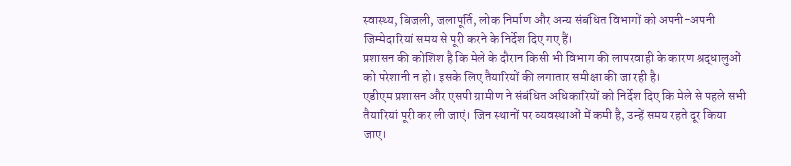स्वास्थ्य, बिजली, जलापूर्ति, लोक निर्माण और अन्य संबंधित विभागों को अपनी-अपनी जिम्मेदारियां समय से पूरी करने के निर्देश दिए गए हैं।
प्रशासन की कोशिश है कि मेले के दौरान किसी भी विभाग की लापरवाही के कारण श्रद्धालुओं को परेशानी न हो। इसके लिए तैयारियों की लगातार समीक्षा की जा रही है।
एडीएम प्रशासन और एसपी ग्रामीण ने संबंधित अधिकारियों को निर्देश दिए कि मेले से पहले सभी तैयारियां पूरी कर ली जाएं। जिन स्थानों पर व्यवस्थाओं में कमी है, उन्हें समय रहते दूर किया जाए।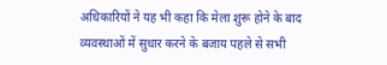अधिकारियों ने यह भी कहा कि मेला शुरू होने के बाद व्यवस्थाओं में सुधार करने के बजाय पहले से सभी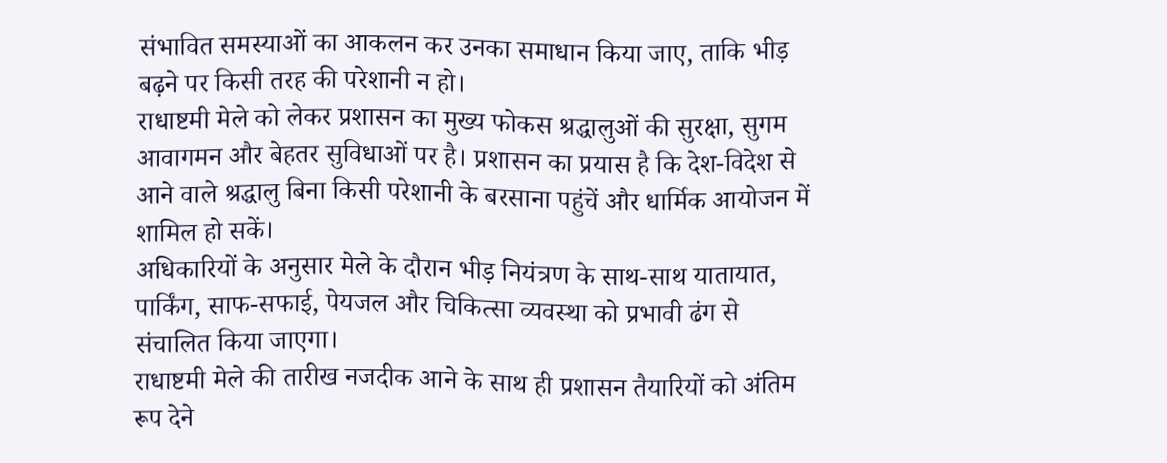संभावित समस्याओं का आकलन कर उनका समाधान किया जाए, ताकि भीड़ बढ़ने पर किसी तरह की परेशानी न हो।
राधाष्टमी मेले को लेकर प्रशासन का मुख्य फोकस श्रद्धालुओं की सुरक्षा, सुगम आवागमन और बेहतर सुविधाओं पर है। प्रशासन का प्रयास है कि देश-विदेश से आने वाले श्रद्धालु बिना किसी परेशानी के बरसाना पहुंचें और धार्मिक आयोजन में शामिल हो सकें।
अधिकारियों के अनुसार मेले के दौरान भीड़ नियंत्रण के साथ-साथ यातायात, पार्किंग, साफ-सफाई, पेयजल और चिकित्सा व्यवस्था को प्रभावी ढंग से संचालित किया जाएगा।
राधाष्टमी मेले की तारीख नजदीक आने के साथ ही प्रशासन तैयारियों को अंतिम रूप देने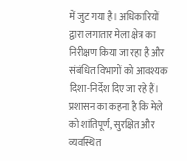में जुट गया है। अधिकारियों द्वारा लगातार मेला क्षेत्र का निरीक्षण किया जा रहा है और संबंधित विभागों को आवश्यक दिशा-निर्देश दिए जा रहे हैं।
प्रशासन का कहना है कि मेले को शांतिपूर्ण, सुरक्षित और व्यवस्थित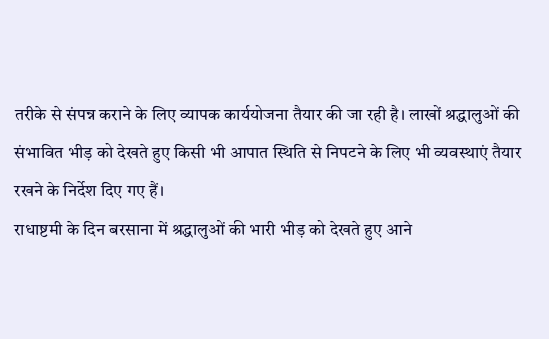तरीके से संपन्न कराने के लिए व्यापक कार्ययोजना तैयार की जा रही है। लाखों श्रद्धालुओं की संभावित भीड़ को देखते हुए किसी भी आपात स्थिति से निपटने के लिए भी व्यवस्थाएं तैयार रखने के निर्देश दिए गए हैं।
राधाष्टमी के दिन बरसाना में श्रद्धालुओं की भारी भीड़ को देखते हुए आने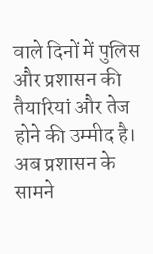वाले दिनों में पुलिस और प्रशासन की तैयारियां और तेज होने की उम्मीद है। अब प्रशासन के सामने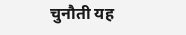चुनौती यह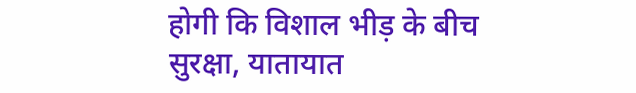होगी कि विशाल भीड़ के बीच सुरक्षा, यातायात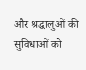और श्रद्धालुओं की सुविधाओं को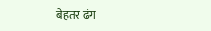बेहतर ढंग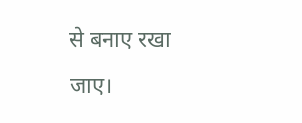से बनाए रखा जाए।